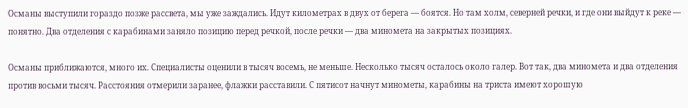Османы выступили гораздо позже рассвета, мы уже заждались. Идут километрах в двух от берега — боятся. Но там холм, северней речки, и где они выйдут к реке — понятно. Два отделения с карабинами заняло позицию перед речкой, после речки — два миномета на закрытых позициях.

Османы приближаются, много их. Специалисты оценили в тысяч восемь, не меньше. Несколько тысяч осталось около галер. Вот так, два миномета и два отделения против восьми тысяч. Расстояния отмерили заранее, флажки расставили. С пятисот начнут минометы, карабины на триста имеют хорошую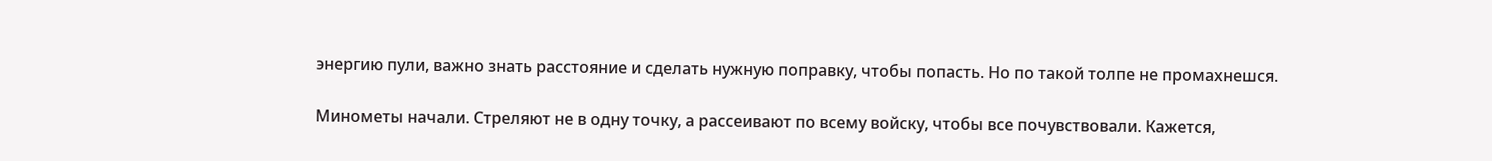энергию пули, важно знать расстояние и сделать нужную поправку, чтобы попасть. Но по такой толпе не промахнешся.

Минометы начали. Стреляют не в одну точку, а рассеивают по всему войску, чтобы все почувствовали. Кажется,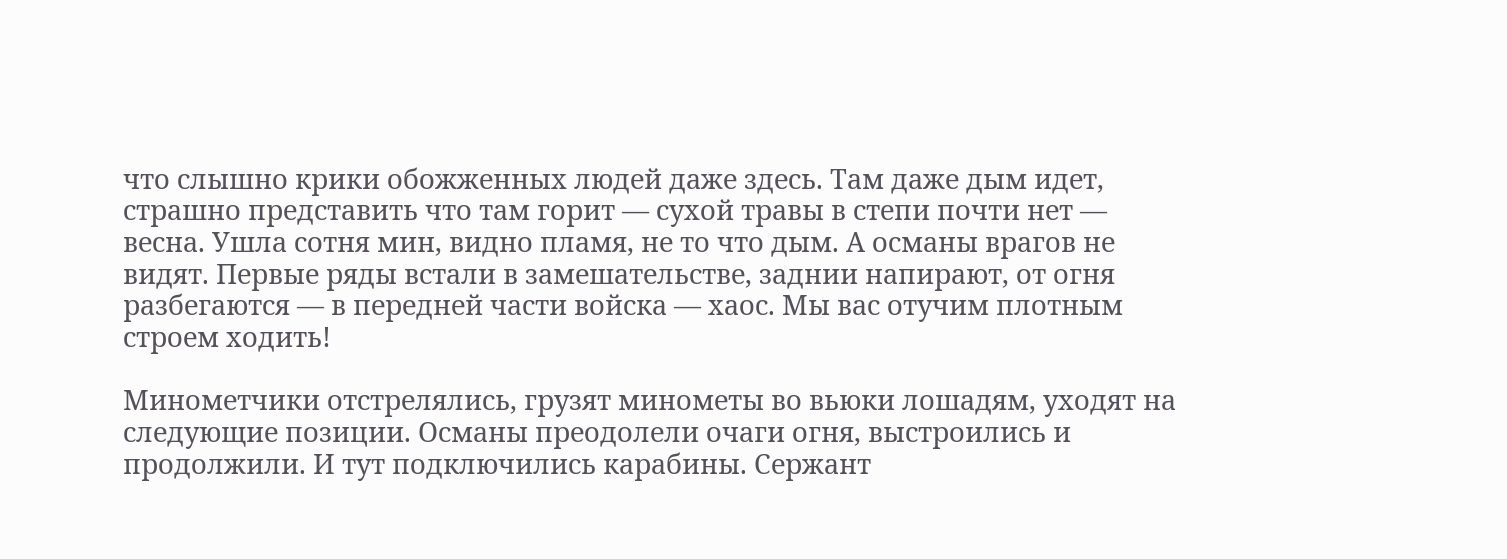что слышно крики обожженных людей даже здесь. Там даже дым идет, страшно представить что там горит — сухой травы в степи почти нет — весна. Ушла сотня мин, видно пламя, не то что дым. А османы врагов не видят. Первые ряды встали в замешательстве, заднии напирают, от огня разбегаются — в передней части войска — хаос. Мы вас отучим плотным строем ходить!

Минометчики отстрелялись, грузят минометы во вьюки лошадям, уходят на следующие позиции. Османы преодолели очаги огня, выстроились и продолжили. И тут подключились карабины. Сержант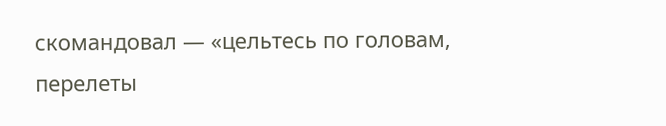скомандовал — «цельтесь по головам, перелеты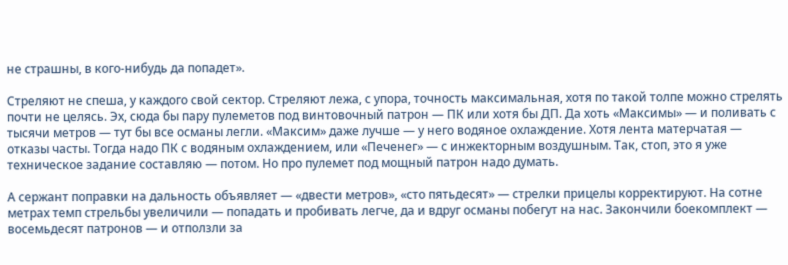не страшны, в кого-нибудь да попадет».

Стреляют не спеша, у каждого свой сектор. Стреляют лежа, с упора, точность максимальная, хотя по такой толпе можно стрелять почти не целясь. Эх, сюда бы пару пулеметов под винтовочный патрон — ПК или хотя бы ДП. Да хоть «Максимы» — и поливать с тысячи метров — тут бы все османы легли. «Максим» даже лучше — у него водяное охлаждение. Хотя лента матерчатая — отказы часты. Тогда надо ПК с водяным охлаждением, или «Печенег» — с инжекторным воздушным. Так, стоп, это я уже техническое задание составляю — потом. Но про пулемет под мощный патрон надо думать.

А сержант поправки на дальность объявляет — «двести метров», «сто пятьдесят» — стрелки прицелы корректируют. На сотне метрах темп стрельбы увеличили — попадать и пробивать легче, да и вдруг османы побегут на нас. Закончили боекомплект — восемьдесят патронов — и отползли за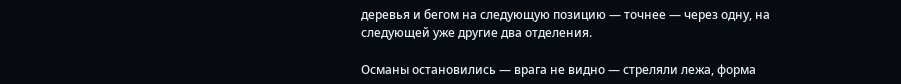деревья и бегом на следующую позицию — точнее — через одну, на следующей уже другие два отделения.

Османы остановились — врага не видно — стреляли лежа, форма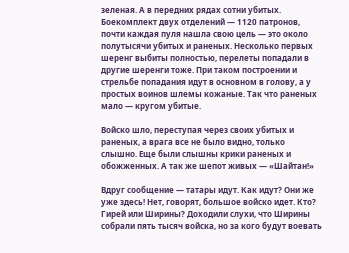зеленая. А в передних рядах сотни убитых. Боекомплект двух отделений — 1120 патронов, почти каждая пуля нашла свою цель — это около полутысячи убитых и раненых. Несколько первых шеренг выбиты полностью, перелеты попадали в другие шеренги тоже. При таком построении и стрельбе попадания идут в основном в голову, а у простых воинов шлемы кожаные. Так что раненых мало — кругом убитые.

Войско шло, переступая через своих убитых и раненых, а врага все не было видно, только слышно. Еще были слышны крики раненых и обожженных. А так же шепот живых — «Шайтан!»

Вдруг сообщение — татары идут. Как идут? Они же уже здесь! Нет, говорят, большое войско идет. Кто? Гирей или Ширины? Доходили слухи, что Ширины собрали пять тысяч войска, но за кого будут воевать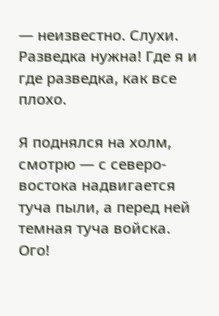— неизвестно. Слухи. Разведка нужна! Где я и где разведка, как все плохо.

Я поднялся на холм, смотрю — с северо-востока надвигается туча пыли, а перед ней темная туча войска. Ого!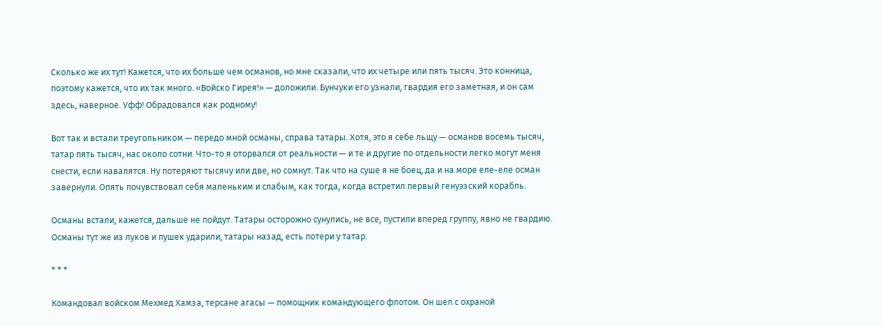Сколько же их тут! Кажется, что их больше чем османов, но мне сказали, что их четыре или пять тысяч. Это конница, поэтому кажется, что их так много. «Войско Гирея!» — доложили. Бунчуки его узнали, гвардия его заметная, и он сам здесь, наверное. Уфф! Обрадовался как родному!

Вот так и встали треугольником — передо мной османы, справа татары. Хотя, это я себе льщу — османов восемь тысяч, татар пять тысяч, нас около сотни. Что-то я оторвался от реальности — и те и другие по отдельности легко могут меня снести, если навалятся. Ну потеряют тысячу или две, но сомнут. Так что на суше я не боец, да и на море еле-еле осман завернули. Опять почувствовал себя маленьким и слабым, как тогда, когда встретил первый генуэзский корабль.

Османы встали, кажется, дальше не пойдут. Татары осторожно сунулись, не все, пустили вперед группу, явно не гвардию. Османы тут же из луков и пушек ударили, татары назад, есть потери у татар.

* * *

Командовал войском Мехмед Хамза, терсане агасы — помощник командующего флотом. Он шел с охраной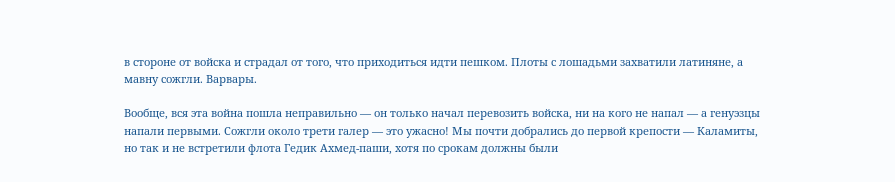в стороне от войска и страдал от того, что приходиться идти пешком. Плоты с лошадьми захватили латиняне, а мавну сожгли. Варвары.

Вообще, вся эта война пошла неправильно — он только начал перевозить войска, ни на кого не напал — а генуэзцы напали первыми. Сожгли около трети галер — это ужасно! Мы почти добрались до первой крепости — Каламиты, но так и не встретили флота Гедик Ахмед-паши, хотя по срокам должны были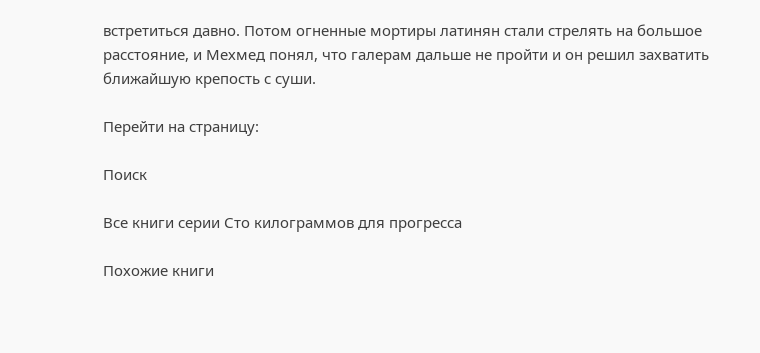встретиться давно. Потом огненные мортиры латинян стали стрелять на большое расстояние, и Мехмед понял, что галерам дальше не пройти и он решил захватить ближайшую крепость с суши.

Перейти на страницу:

Поиск

Все книги серии Сто килограммов для прогресса

Похожие книги